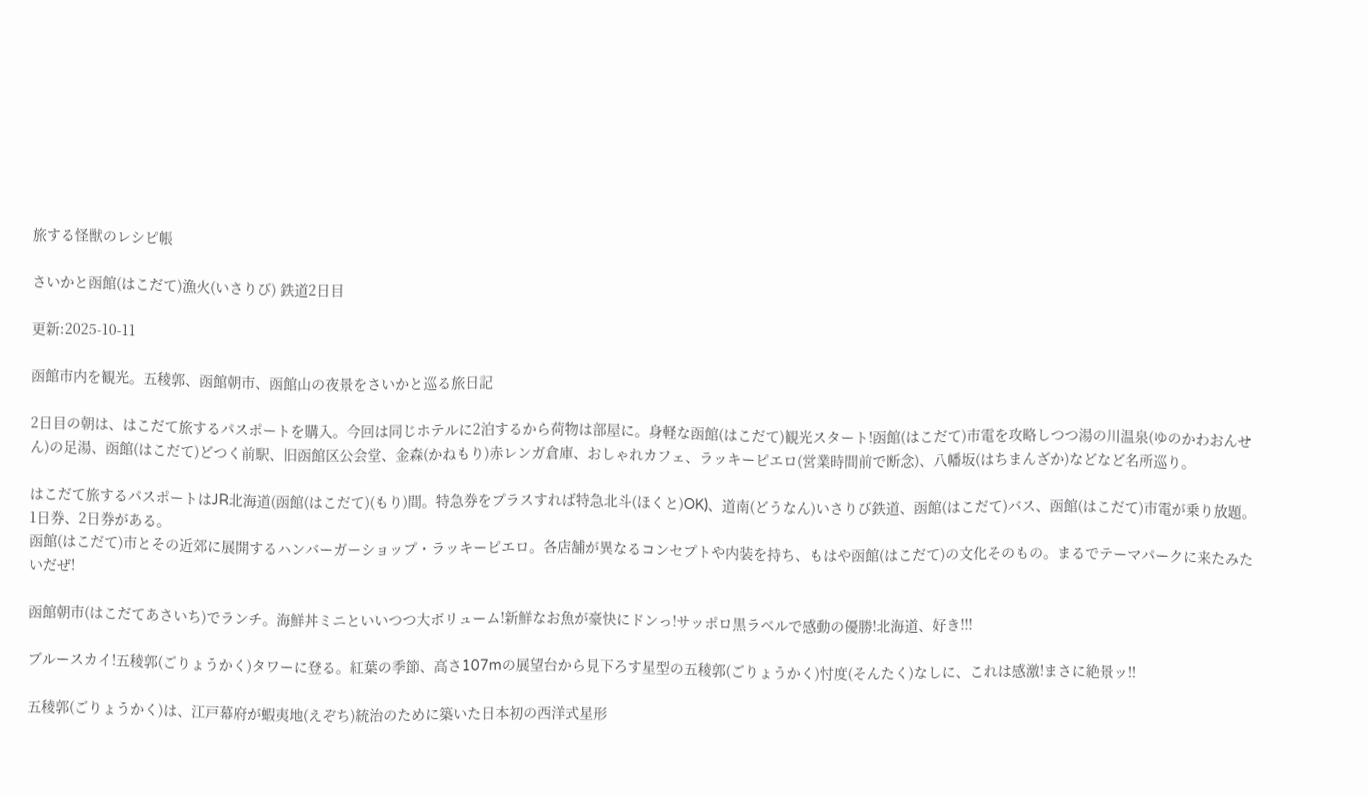旅する怪獣のレシピ帳

さいかと函館(はこだて)漁火(いさりび) 鉄道2日目

更新:2025-10-11

函館市内を観光。五稜郭、函館朝市、函館山の夜景をさいかと巡る旅日記

2日目の朝は、はこだて旅するパスポートを購入。今回は同じホテルに2泊するから荷物は部屋に。身軽な函館(はこだて)観光スタート!函館(はこだて)市電を攻略しつつ湯の川温泉(ゆのかわおんせん)の足湯、函館(はこだて)どつく前駅、旧函館区公会堂、金森(かねもり)赤レンガ倉庫、おしゃれカフェ、ラッキーピエロ(営業時間前で断念)、八幡坂(はちまんざか)などなど名所巡り。

はこだて旅するパスポートはJR北海道(函館(はこだて)(もり)間。特急券をプラスすれば特急北斗(ほくと)OK)、道南(どうなん)いさりび鉄道、函館(はこだて)バス、函館(はこだて)市電が乗り放題。1日券、2日券がある。
函館(はこだて)市とその近郊に展開するハンバーガーショップ・ラッキーピエロ。各店舗が異なるコンセプトや内装を持ち、もはや函館(はこだて)の文化そのもの。まるでテーマパークに来たみたいだぜ!

函館朝市(はこだてあさいち)でランチ。海鮮丼ミニといいつつ大ボリューム!新鮮なお魚が豪快にドンっ!サッポロ黒ラベルで感動の優勝!北海道、好き!!!

ブルースカイ!五稜郭(ごりょうかく)タワーに登る。紅葉の季節、高さ107mの展望台から見下ろす星型の五稜郭(ごりょうかく)忖度(そんたく)なしに、これは感激!まさに絶景ッ!!

五稜郭(ごりょうかく)は、江戸幕府が蝦夷地(えぞち)統治のために築いた日本初の西洋式星形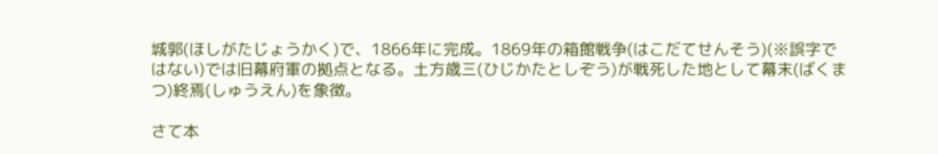城郭(ほしがたじょうかく)で、1866年に完成。1869年の箱館戦争(はこだてせんそう)(※誤字ではない)では旧幕府軍の拠点となる。土方歳三(ひじかたとしぞう)が戦死した地として幕末(ばくまつ)終焉(しゅうえん)を象徴。

さて本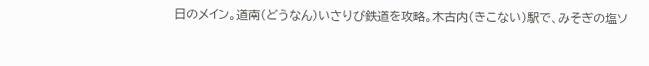日のメイン。道南(どうなん)いさりび鉄道を攻略。木古内(きこない)駅で、みそぎの塩ソ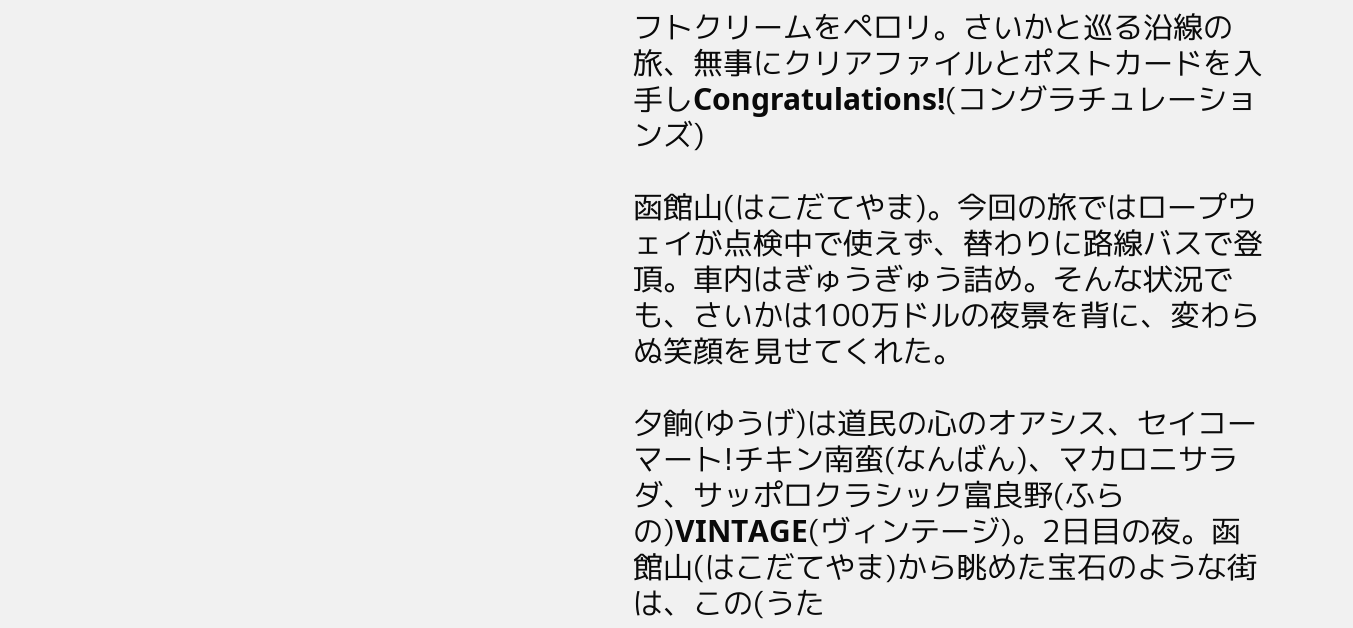フトクリームをペロリ。さいかと巡る沿線の旅、無事にクリアファイルとポストカードを入手しCongratulations!(コングラチュレーションズ)

函館山(はこだてやま)。今回の旅ではロープウェイが点検中で使えず、替わりに路線バスで登頂。車内はぎゅうぎゅう詰め。そんな状況でも、さいかは100万ドルの夜景を背に、変わらぬ笑顔を見せてくれた。

夕餉(ゆうげ)は道民の心のオアシス、セイコーマート!チキン南蛮(なんばん)、マカロニサラダ、サッポロクラシック富良野(ふらの)VINTAGE(ヴィンテージ)。2日目の夜。函館山(はこだてやま)から眺めた宝石のような街は、この(うた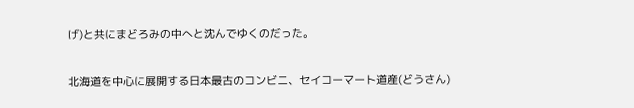げ)と共にまどろみの中へと沈んでゆくのだった。

北海道を中心に展開する日本最古のコンビニ、セイコーマート道産(どうさん)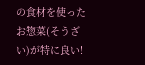の食材を使ったお惣菜(そうざい)が特に良い!